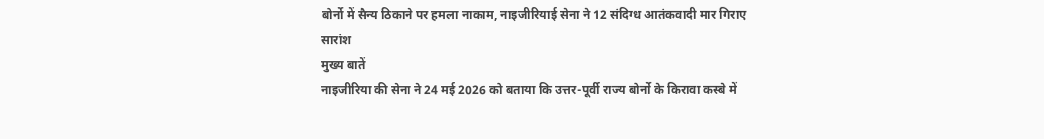बोर्नो में सैन्य ठिकाने पर हमला नाकाम, नाइजीरियाई सेना ने 12 संदिग्ध आतंकवादी मार गिराए
सारांश
मुख्य बातें
नाइजीरिया की सेना ने 24 मई 2026 को बताया कि उत्तर-पूर्वी राज्य बोर्नो के किरावा कस्बे में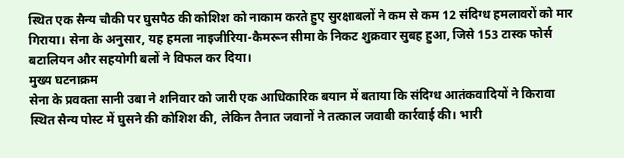स्थित एक सैन्य चौकी पर घुसपैठ की कोशिश को नाकाम करते हुए सुरक्षाबलों ने कम से कम 12 संदिग्ध हमलावरों को मार गिराया। सेना के अनुसार, यह हमला नाइजीरिया-कैमरून सीमा के निकट शुक्रवार सुबह हुआ, जिसे 153 टास्क फोर्स बटालियन और सहयोगी बलों ने विफल कर दिया।
मुख्य घटनाक्रम
सेना के प्रवक्ता सानी उबा ने शनिवार को जारी एक आधिकारिक बयान में बताया कि संदिग्ध आतंकवादियों ने किरावा स्थित सैन्य पोस्ट में घुसने की कोशिश की, लेकिन तैनात जवानों ने तत्काल जवाबी कार्रवाई की। भारी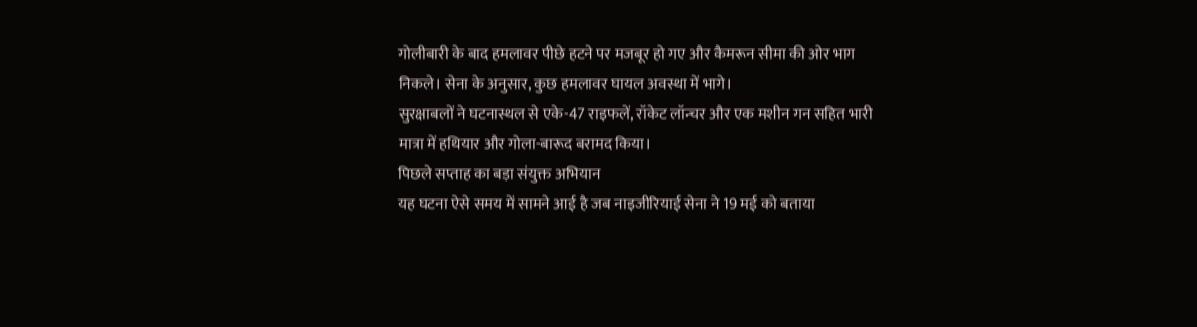गोलीबारी के बाद हमलावर पीछे हटने पर मजबूर हो गए और कैमरून सीमा की ओर भाग निकले। सेना के अनुसार, कुछ हमलावर घायल अवस्था में भागे।
सुरक्षाबलों ने घटनास्थल से एके-47 राइफलें, रॉकेट लॉन्चर और एक मशीन गन सहित भारी मात्रा में हथियार और गोला-बारूद बरामद किया।
पिछले सप्ताह का बड़ा संयुक्त अभियान
यह घटना ऐसे समय में सामने आई है जब नाइजीरियाई सेना ने 19 मई को बताया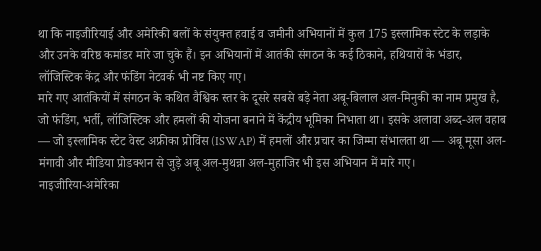था कि नाइजीरियाई और अमेरिकी बलों के संयुक्त हवाई व जमीनी अभियानों में कुल 175 इस्लामिक स्टेट के लड़ाके और उनके वरिष्ठ कमांडर मारे जा चुके हैं। इन अभियानों में आतंकी संगठन के कई ठिकाने, हथियारों के भंडार, लॉजिस्टिक केंद्र और फंडिंग नेटवर्क भी नष्ट किए गए।
मारे गए आतंकियों में संगठन के कथित वैश्विक स्तर के दूसरे सबसे बड़े नेता अबू-बिलाल अल-मिनुकी का नाम प्रमुख है, जो फंडिंग, भर्ती, लॉजिस्टिक और हमलों की योजना बनाने में केंद्रीय भूमिका निभाता था। इसके अलावा अब्द-अल वहाब — जो इस्लामिक स्टेट वेस्ट अफ्रीका प्रोविंस (ISWAP) में हमलों और प्रचार का जिम्मा संभालता था — अबू मूसा अल-मंगावी और मीडिया प्रोडक्शन से जुड़े अबू अल-मुथन्ना अल-मुहाजिर भी इस अभियान में मारे गए।
नाइजीरिया-अमेरिका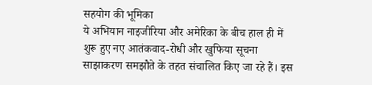सहयोग की भूमिका
ये अभियान नाइजीरिया और अमेरिका के बीच हाल ही में शुरू हुए नए आतंकवाद-रोधी और खुफिया सूचना साझाकरण समझौते के तहत संचालित किए जा रहे हैं। इस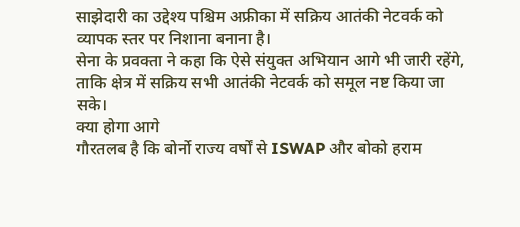साझेदारी का उद्देश्य पश्चिम अफ्रीका में सक्रिय आतंकी नेटवर्क को व्यापक स्तर पर निशाना बनाना है।
सेना के प्रवक्ता ने कहा कि ऐसे संयुक्त अभियान आगे भी जारी रहेंगे, ताकि क्षेत्र में सक्रिय सभी आतंकी नेटवर्क को समूल नष्ट किया जा सके।
क्या होगा आगे
गौरतलब है कि बोर्नो राज्य वर्षों से ISWAP और बोको हराम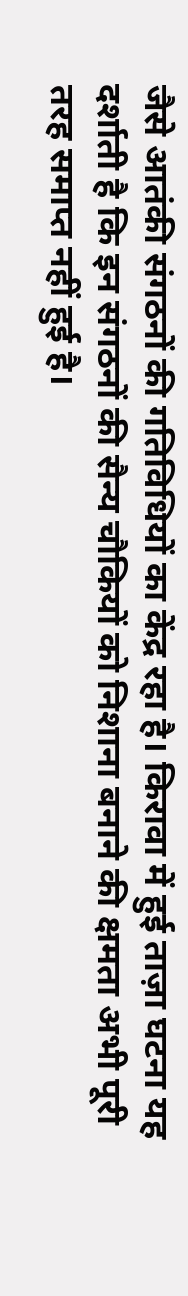जैसे आतंकी संगठनों की गतिविधियों का केंद्र रहा है। किरावा में हुई ताज़ा घटना यह दर्शाती है कि इन संगठनों की सैन्य चौकियों को निशाना बनाने की क्षमता अभी पूरी तरह समाप्त नहीं हुई है।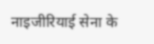नाइजीरियाई सेना के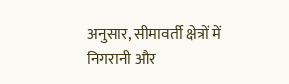अनुसार, सीमावर्ती क्षेत्रों में निगरानी और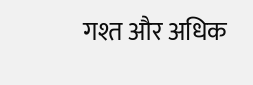गश्त और अधिक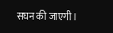सघन की जाएगी।